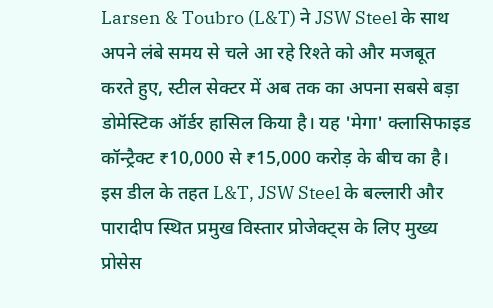Larsen & Toubro (L&T) ने JSW Steel के साथ अपने लंबे समय से चले आ रहे रिश्ते को और मजबूत करते हुए, स्टील सेक्टर में अब तक का अपना सबसे बड़ा डोमेस्टिक ऑर्डर हासिल किया है। यह 'मेगा' क्लासिफाइड कॉन्ट्रैक्ट ₹10,000 से ₹15,000 करोड़ के बीच का है।
इस डील के तहत L&T, JSW Steel के बल्लारी और पारादीप स्थित प्रमुख विस्तार प्रोजेक्ट्स के लिए मुख्य प्रोसेस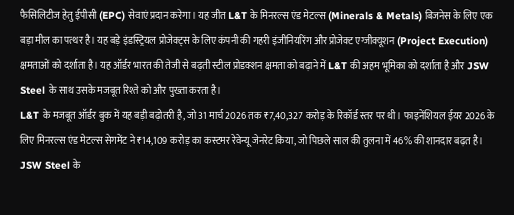फैसिलिटीज हेतु ईपीसी (EPC) सेवाएं प्रदान करेगा। यह जीत L&T के मिनरल्स एंड मेटल्स (Minerals & Metals) बिजनेस के लिए एक बड़ा मील का पत्थर है। यह बड़े इंडस्ट्रियल प्रोजेक्ट्स के लिए कंपनी की गहरी इंजीनियरिंग और प्रोजेक्ट एग्जीक्यूशन (Project Execution) क्षमताओं को दर्शाता है। यह ऑर्डर भारत की तेजी से बढ़ती स्टील प्रोडक्शन क्षमता को बढ़ाने में L&T की अहम भूमिका को दर्शाता है और JSW Steel के साथ उसके मजबूत रिश्ते को और पुख्ता करता है।
L&T के मजबूत ऑर्डर बुक में यह बड़ी बढ़ोतरी है, जो 31 मार्च 2026 तक ₹7,40,327 करोड़ के रिकॉर्ड स्तर पर थी। फाइनेंशियल ईयर 2026 के लिए मिनरल्स एंड मेटल्स सेगमेंट ने ₹14,109 करोड़ का कस्टमर रेवेन्यू जेनरेट किया, जो पिछले साल की तुलना में 46% की शानदार बढ़त है।
JSW Steel के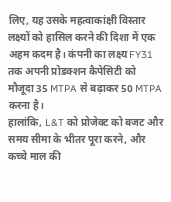लिए, यह उसके महत्वाकांक्षी विस्तार लक्ष्यों को हासिल करने की दिशा में एक अहम कदम है। कंपनी का लक्ष्य FY31 तक अपनी प्रोडक्शन कैपेसिटी को मौजूदा 35 MTPA से बढ़ाकर 50 MTPA करना है।
हालांकि, L&T को प्रोजेक्ट को बजट और समय सीमा के भीतर पूरा करने, और कच्चे माल की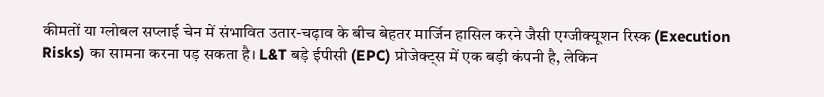कीमतों या ग्लोबल सप्लाई चेन में संभावित उतार-चढ़ाव के बीच बेहतर मार्जिन हासिल करने जैसी एग्जीक्यूशन रिस्क (Execution Risks) का सामना करना पड़ सकता है। L&T बड़े ईपीसी (EPC) प्रोजेक्ट्स में एक बड़ी कंपनी है, लेकिन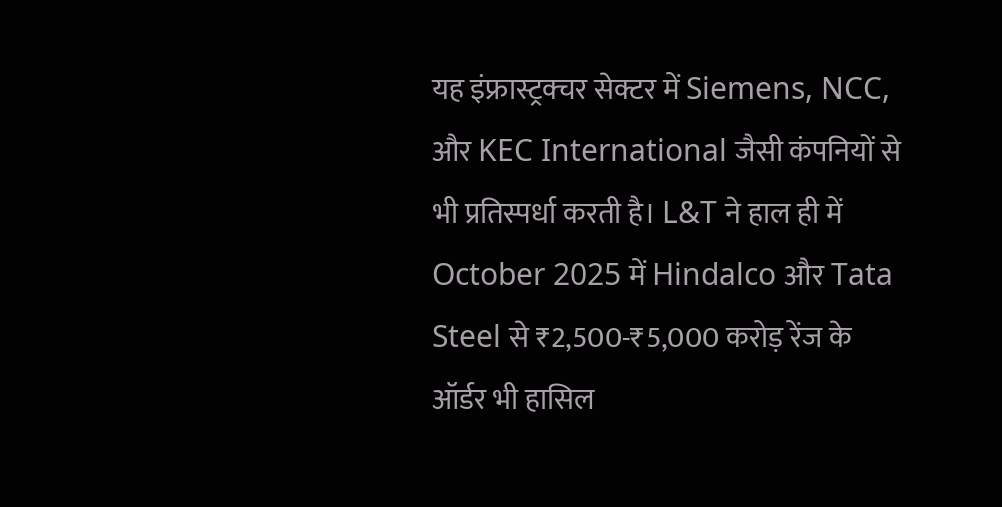यह इंफ्रास्ट्रक्चर सेक्टर में Siemens, NCC, और KEC International जैसी कंपनियों से भी प्रतिस्पर्धा करती है। L&T ने हाल ही में October 2025 में Hindalco और Tata Steel से ₹2,500-₹5,000 करोड़ रेंज के ऑर्डर भी हासिल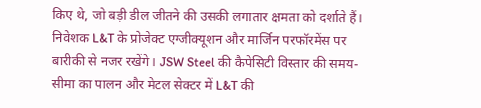किए थे, जो बड़ी डील जीतने की उसकी लगातार क्षमता को दर्शाते हैं।
निवेशक L&T के प्रोजेक्ट एग्जीक्यूशन और मार्जिन परफॉरमेंस पर बारीकी से नजर रखेंगे। JSW Steel की कैपेसिटी विस्तार की समय-सीमा का पालन और मेटल सेक्टर में L&T की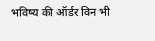भविष्य की ऑर्डर विन भी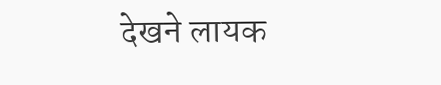देखने लायक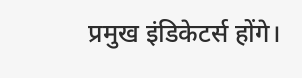प्रमुख इंडिकेटर्स होंगे।